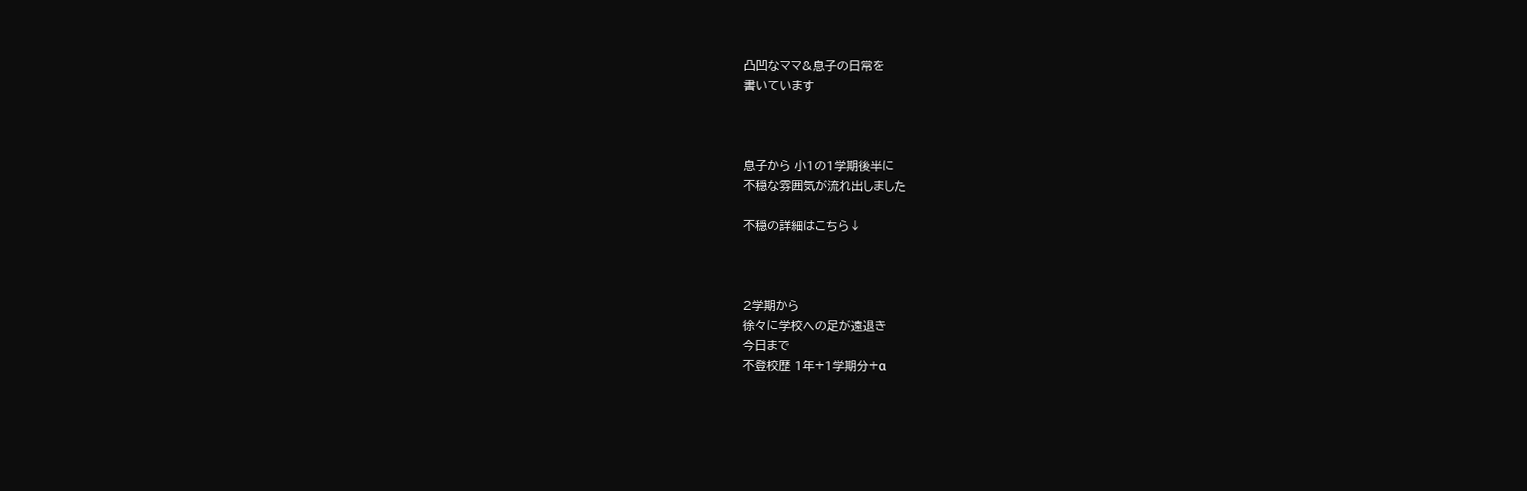凸凹なママ&息子の日常を
書いています



息子から 小1の1学期後半に
不穏な雰囲気が流れ出しました

不穏の詳細はこちら↓



2学期から
徐々に学校への足が遠退き
今日まで
不登校歴 1年+1学期分+α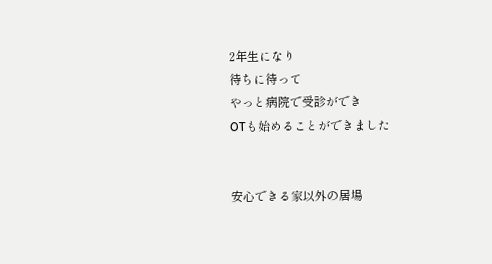2年生になり
待ちに待って
やっと病院で受診ができ
OTも始めることができました


安心できる家以外の居場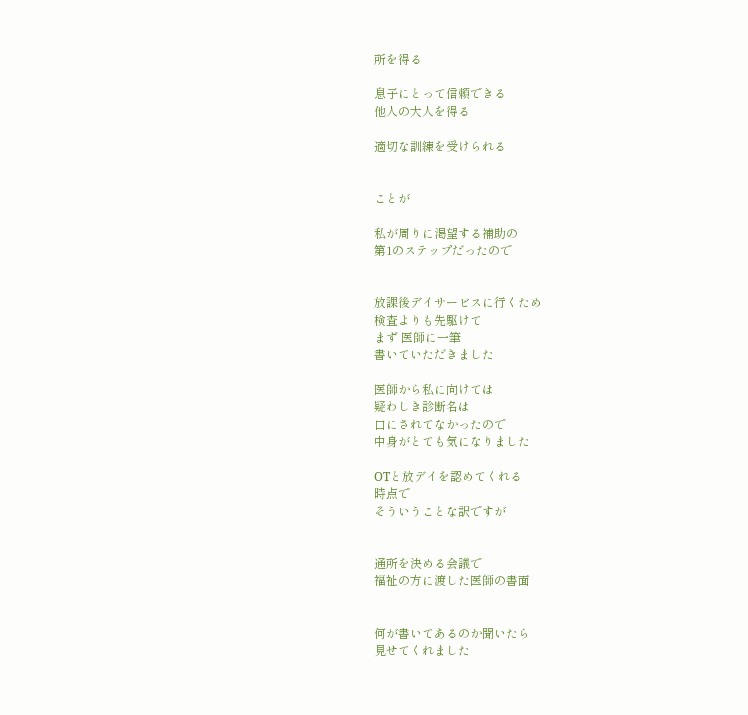所を得る

息子にとって信頼できる
他人の大人を得る

適切な訓練を受けられる


ことが

私が周りに渇望する補助の
第1のステップだったので


放課後デイサービスに行くため
検査よりも先駆けて
まず 医師に一筆
書いていただきました

医師から私に向けては
疑わしき診断名は
口にされてなかったので
中身がとても気になりました

OTと放デイを認めてくれる
時点で
そういうことな訳ですが


通所を決める会議で
福祉の方に渡した医師の書面


何が書いてあるのか聞いたら
見せてくれました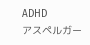ADHD
アスペルガー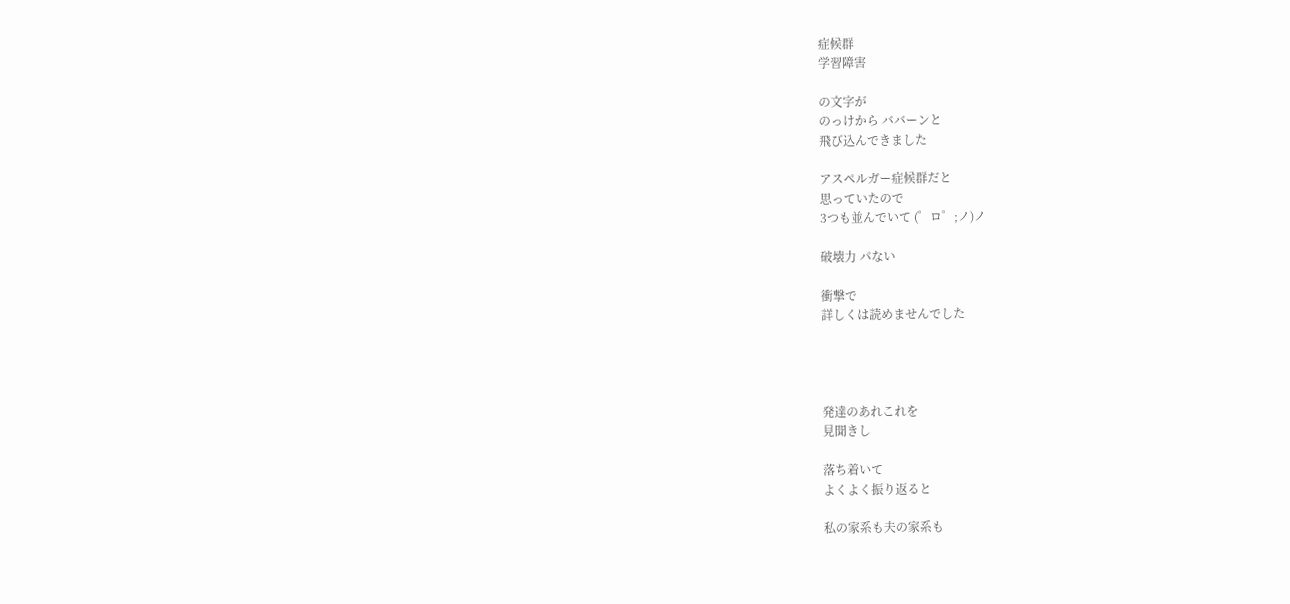症候群
学習障害

の文字が
のっけから ババーンと
飛び込んできました

アスペルガー症候群だと
思っていたので
3つも並んでいて (゜ロ゜;ノ)ノ

破壊力 パない

衝撃で
詳しくは読めませんでした




発達のあれこれを
見聞きし

落ち着いて
よくよく振り返ると

私の家系も夫の家系も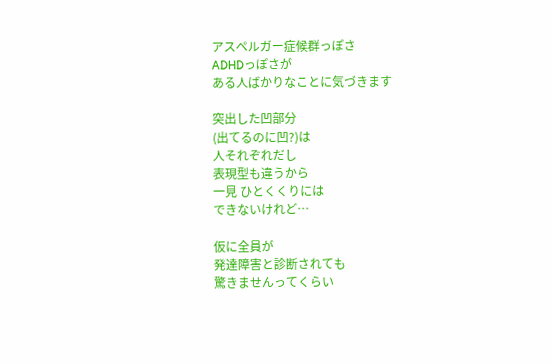アスペルガー症候群っぽさ
ADHDっぽさが
ある人ばかりなことに気づきます

突出した凹部分
(出てるのに凹?)は
人それぞれだし
表現型も違うから
一見 ひとくくりには
できないけれど…

仮に全員が
発達障害と診断されても
驚きませんってくらい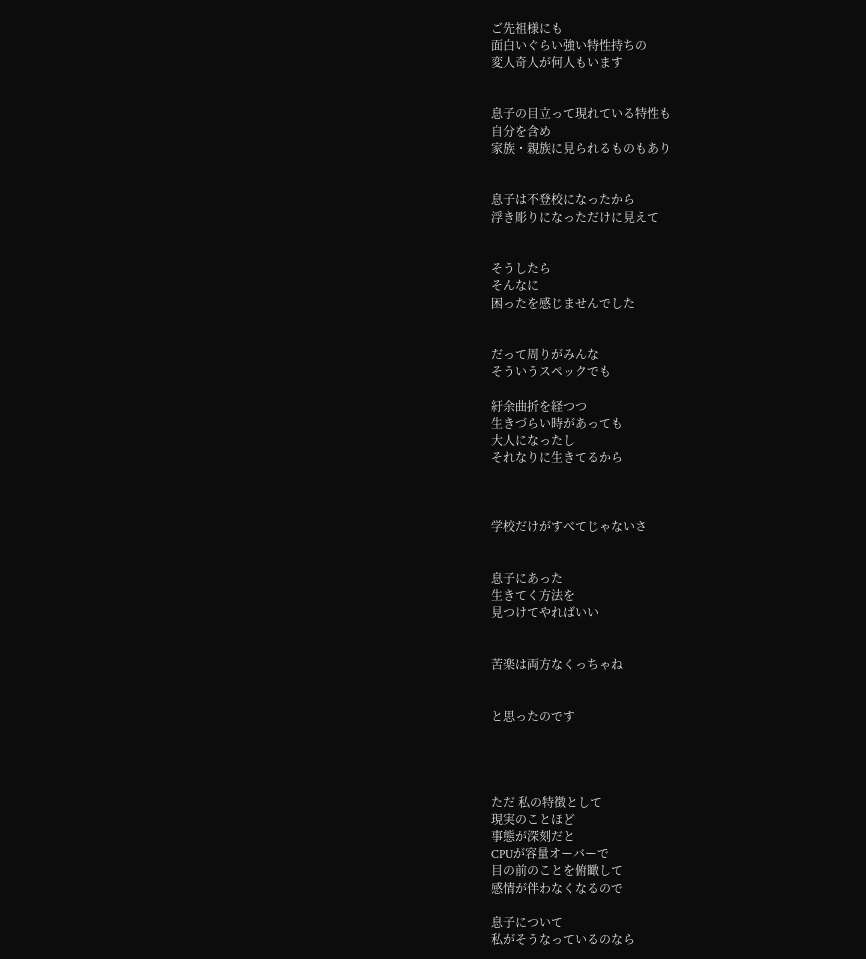ご先祖様にも
面白いぐらい強い特性持ちの
変人奇人が何人もいます


息子の目立って現れている特性も
自分を含め
家族・親族に見られるものもあり


息子は不登校になったから
浮き彫りになっただけに見えて


そうしたら
そんなに
困ったを感じませんでした


だって周りがみんな
そういうスペックでも

紆余曲折を経つつ
生きづらい時があっても
大人になったし
それなりに生きてるから



学校だけがすべてじゃないさ


息子にあった
生きてく方法を
見つけてやればいい


苦楽は両方なくっちゃね


と思ったのです




ただ 私の特徴として
現実のことほど
事態が深刻だと
CPUが容量オーバーで
目の前のことを俯瞰して
感情が伴わなくなるので

息子について
私がそうなっているのなら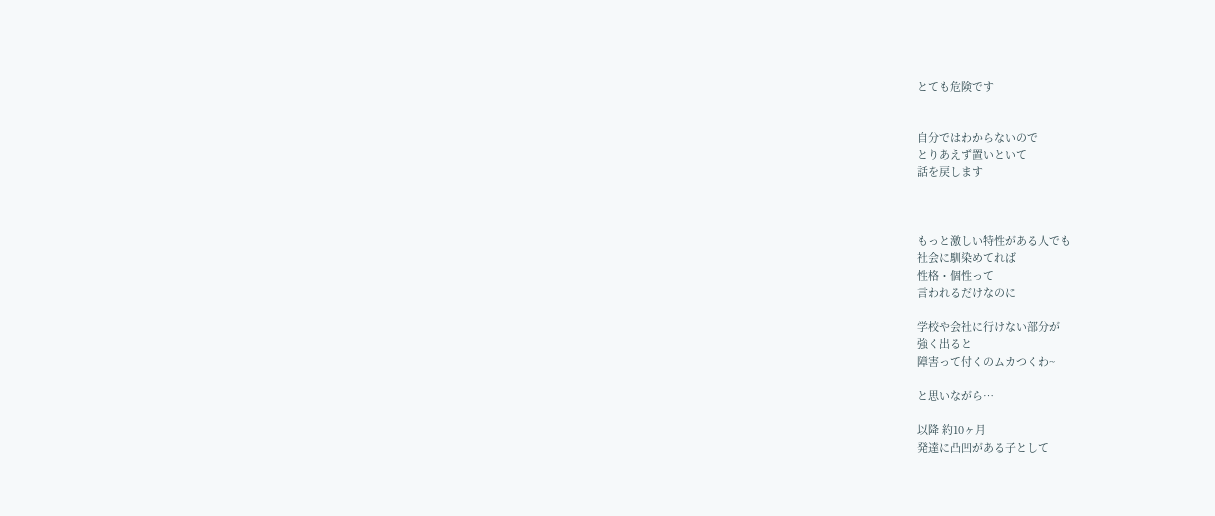とても危険です


自分ではわからないので
とりあえず置いといて
話を戻します



もっと激しい特性がある人でも
社会に馴染めてれば
性格・個性って
言われるだけなのに

学校や会社に行けない部分が
強く出ると
障害って付くのムカつくわ~

と思いながら…

以降 約10ヶ月
発達に凸凹がある子として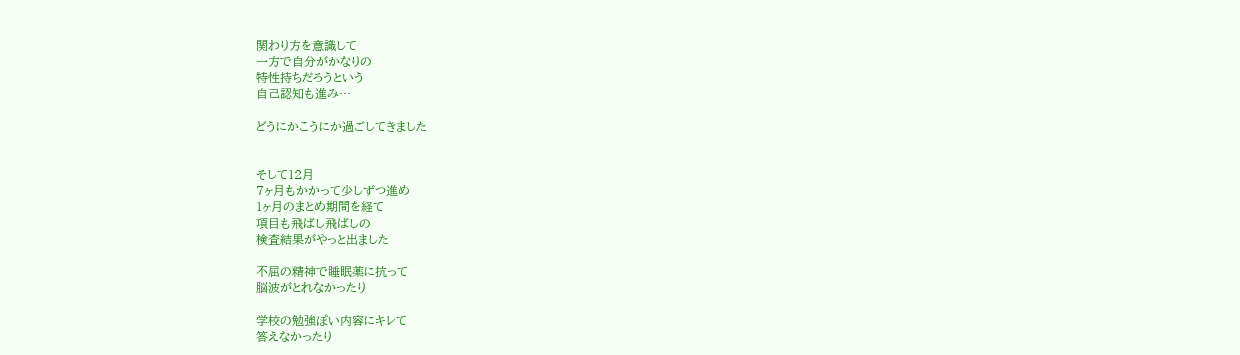関わり方を意識して
一方で自分がかなりの
特性持ちだろうという
自己認知も進み…

どうにかこうにか過ごしてきました


そして12月
7ヶ月もかかって少しずつ進め
1ヶ月のまとめ期間を経て
項目も飛ばし飛ばしの
検査結果がやっと出ました

不屈の精神で睡眠薬に抗って
脳波がとれなかったり

学校の勉強ぽい内容にキレて
答えなかったり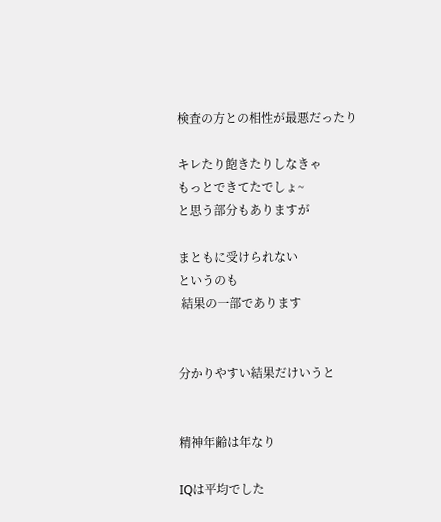検査の方との相性が最悪だったり

キレたり飽きたりしなきゃ
もっとできてたでしょ~
と思う部分もありますが

まともに受けられない
というのも
 結果の一部であります


分かりやすい結果だけいうと


精神年齢は年なり

IQは平均でした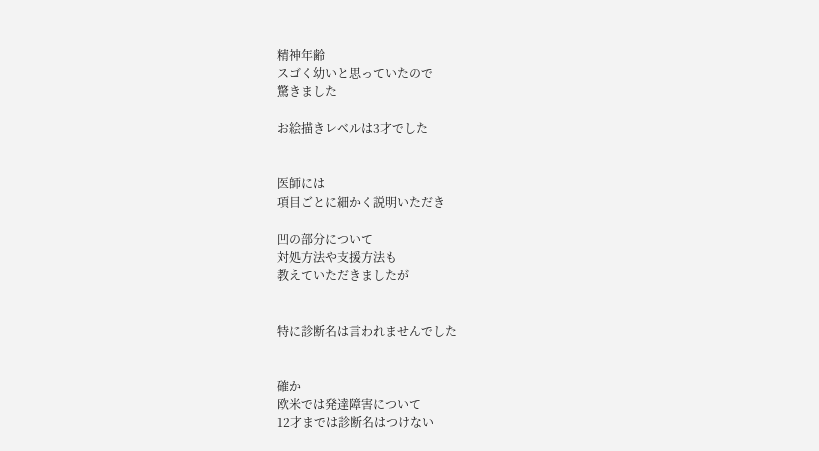精神年齢
スゴく幼いと思っていたので
驚きました

お絵描きレベルは3才でした


医師には
項目ごとに細かく説明いただき

凹の部分について
対処方法や支援方法も
教えていただきましたが


特に診断名は言われませんでした


確か
欧米では発達障害について
12才までは診断名はつけない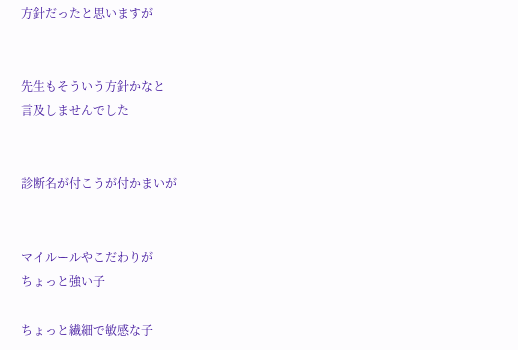方針だったと思いますが


先生もそういう方針かなと
言及しませんでした


診断名が付こうが付かまいが


マイルールやこだわりが
ちょっと強い子

ちょっと繊細で敏感な子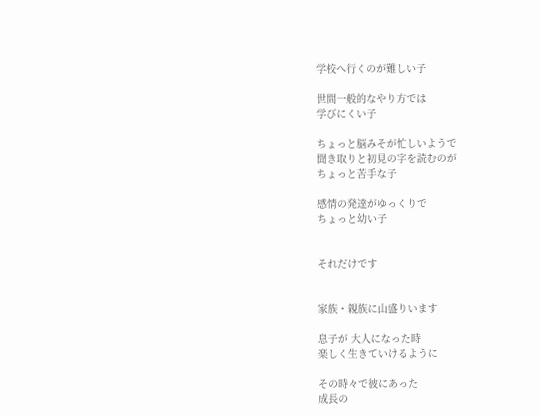学校へ行くのが難しい子

世間一般的なやり方では
学びにくい子

ちょっと脳みそが忙しいようで
聞き取りと初見の字を読むのが
ちょっと苦手な子

感情の発達がゆっくりで
ちょっと幼い子


それだけです


家族・親族に山盛りいます

息子が 大人になった時
楽しく生きていけるように

その時々で彼にあった
成長の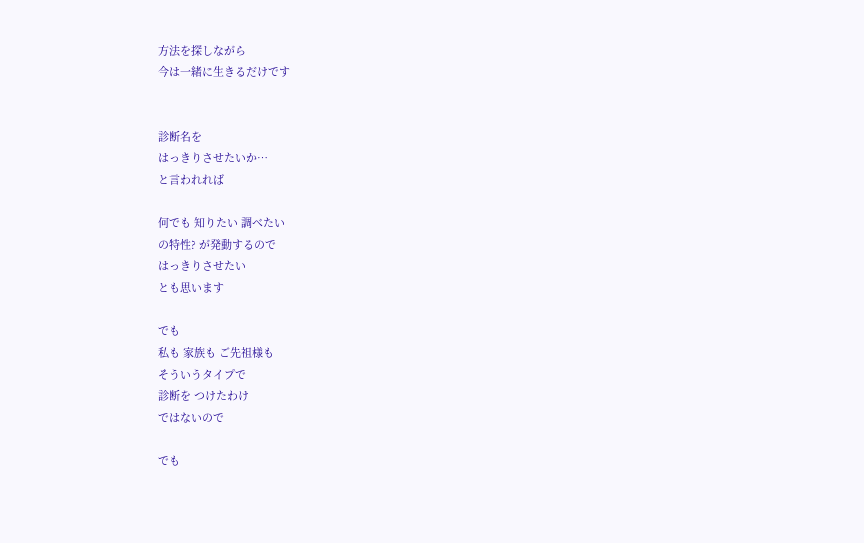方法を探しながら
今は一緒に生きるだけです


診断名を
はっきりさせたいか…
と言われれば

何でも 知りたい 調べたい
の特性? が発動するので
はっきりさせたい
とも思います

でも
私も 家族も ご先祖様も
そういうタイプで
診断を つけたわけ
ではないので

でも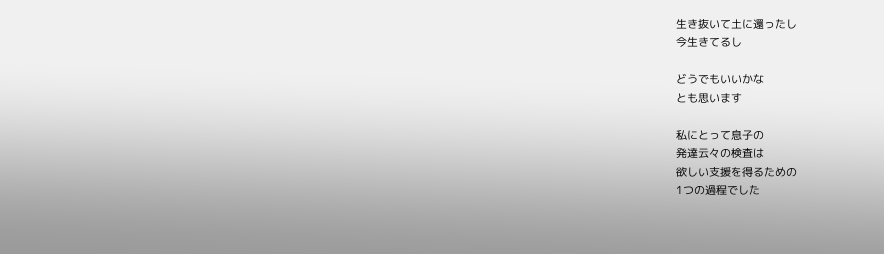生き抜いて土に還ったし
今生きてるし

どうでもいいかな
とも思います

私にとって息子の
発達云々の検査は
欲しい支援を得るための
1つの過程でした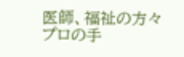医師、福祉の方々
プロの手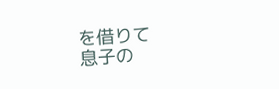を借りて
息子の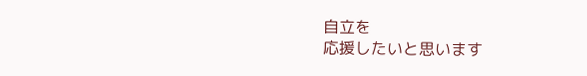自立を
応援したいと思います